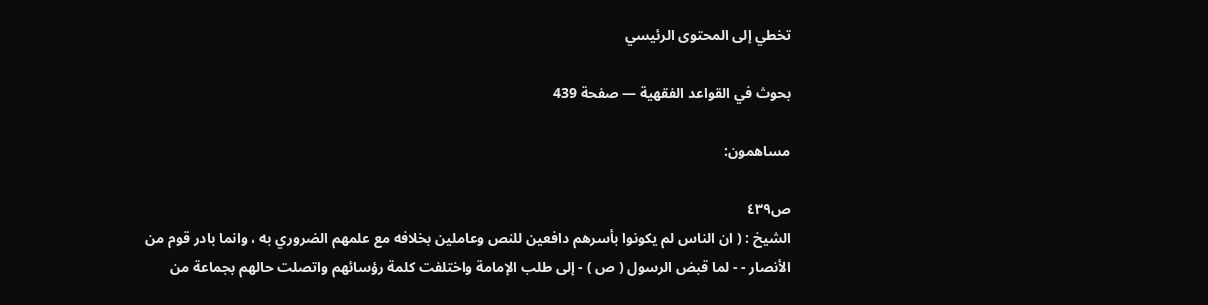تخطي إلى المحتوى الرئيسي

بحوث في القواعد الفقهية — صفحة 439

مساهمون:

ص٤٣٩
الشيخ : ( ان الناس لم يكونوا بأسرهم دافعين للنص وعاملين بخلافه مع علمهم الضروري به ، وانما بادر قوم من الأنصار - - لما قبض الرسول ( ص ) - إلى طلب الإمامة واختلفت كلمة رؤسائهم واتصلت حالهم بجماعة من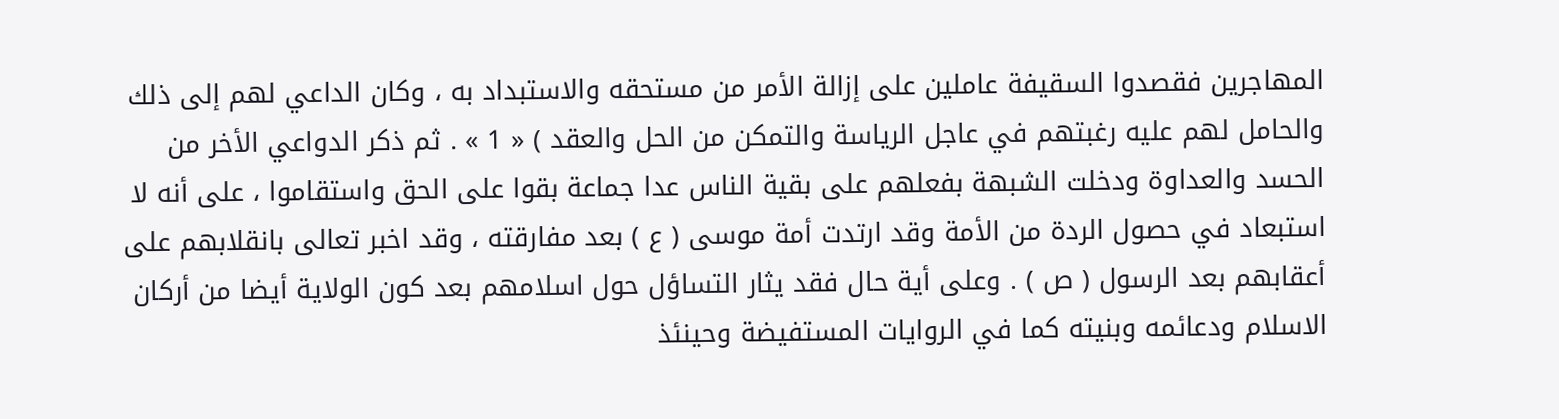المهاجرين فقصدوا السقيفة عاملين على إزالة الأمر من مستحقه والاستبداد به ، وكان الداعي لهم إلى ذلك والحامل لهم عليه رغبتهم في عاجل الرياسة والتمكن من الحل والعقد ) « 1 » . ثم ذكر الدواعي الأخر من الحسد والعداوة ودخلت الشبهة بفعلهم على بقية الناس عدا جماعة بقوا على الحق واستقاموا ، على أنه لا استبعاد في حصول الردة من الأمة وقد ارتدت أمة موسى ( ع ) بعد مفارقته ، وقد اخبر تعالى بانقلابهم على أعقابهم بعد الرسول ( ص ) . وعلى أية حال فقد يثار التساؤل حول اسلامهم بعد كون الولاية أيضا من أركان الاسلام ودعائمه وبنيته كما في الروايات المستفيضة وحينئذ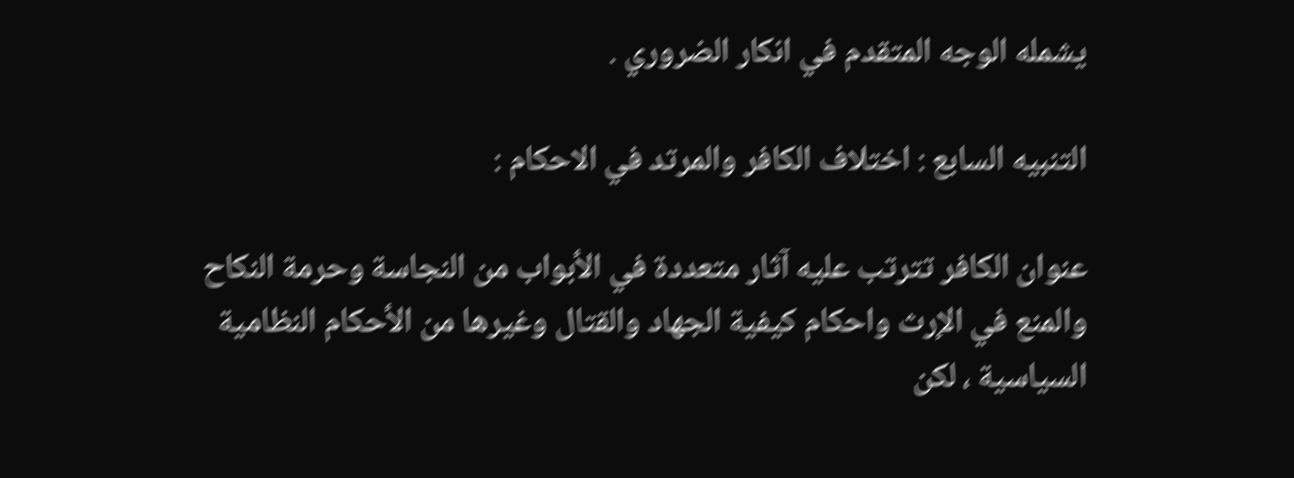يشمله الوجه المتقدم في انكار الضروري .

التنبيه السابع : اختلاف الكافر والمرتد في الاحكام :

عنوان الكافر تترتب عليه آثار متعددة في الأبواب من النجاسة وحرمة النكاح والمنع في الإرث واحكام كيفية الجهاد والقتال وغيرها من الأحكام النظامية السياسية ، لكن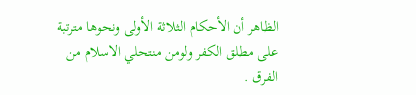الظاهر أن الأحكام الثلاثة الأولى ونحوها مترتبة على مطلق الكفر ولومن منتحلي الاسلام من الفرق .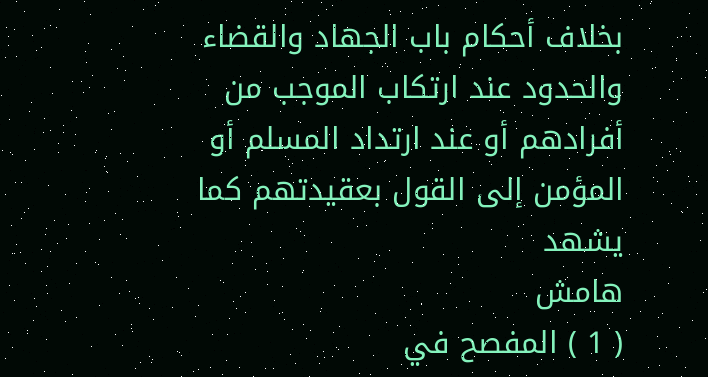بخلاف أحكام باب الجهاد والقضاء والحدود عند ارتكاب الموجب من أفرادهم أو عند ارتداد المسلم أو المؤمن إلى القول بعقيدتهم كما يشهد
هامش
( 1 ) المفصح في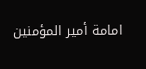امامة أمير المؤمنين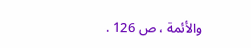والأئمة ، ص 126 .